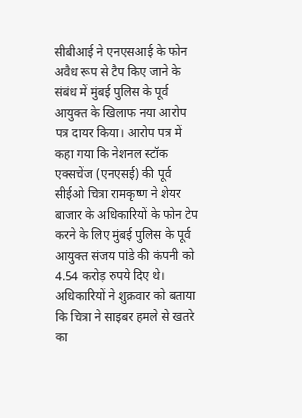सीबीआई ने एनएसआई के फोन अवैध रूप से टैप किए जाने के संबंध में मुंबई पुलिस के पूर्व आयुक्त के खिलाफ नया आरोप पत्र दायर किया। आरोप पत्र में कहा गया कि नेशनल स्टॉक एक्सचेंज (एनएसई) की पूर्व सीईओ चित्रा रामकृष्ण ने शेयर बाजार के अधिकारियों के फोन टेप करने के लिए मुंबई पुलिस के पूर्व आयुक्त संजय पांडे की कंपनी को 4.54 करोड़ रुपये दिए थे।
अधिकारियों ने शुक्रवार को बताया कि चित्रा ने साइबर हमले से खतरे का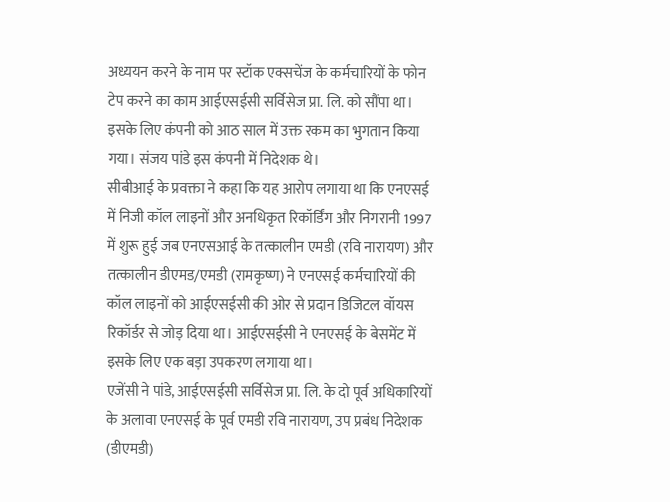अध्ययन करने के नाम पर स्टॉक एक्सचेंज के कर्मचारियों के फोन टेप करने का काम आईएसईसी सर्विसेज प्रा. लि. को सौंपा था। इसके लिए कंपनी को आठ साल में उक्त रकम का भुगतान किया गया। संजय पांडे इस कंपनी में निदेशक थे।
सीबीआई के प्रवक्ता ने कहा कि यह आरोप लगाया था कि एनएसई में निजी कॉल लाइनों और अनधिकृत रिकॉर्डिंग और निगरानी 1997 में शुरू हुई जब एनएसआई के तत्कालीन एमडी (रवि नारायण) और तत्कालीन डीएमड/एमडी (रामकृष्ण) ने एनएसई कर्मचारियों की कॉल लाइनों को आईएसईसी की ओर से प्रदान डिजिटल वॉयस रिकॉर्डर से जोड़ दिया था। आईएसईसी ने एनएसई के बेसमेंट में इसके लिए एक बड़ा उपकरण लगाया था।
एजेंसी ने पांडे, आईएसईसी सर्विसेज प्रा. लि. के दो पूर्व अधिकारियों के अलावा एनएसई के पूर्व एमडी रवि नारायण, उप प्रबंध निदेशक (डीएमडी)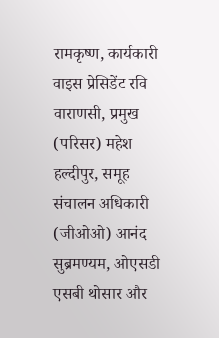रामकृष्ण, कार्यकारी वाइस प्रेसिडेंट रवि वाराणसी, प्रमुख (परिसर) महेश हल्दीपुर, समूह संचालन अधिकारी (जीओओ) आनंद सुब्रमण्यम, ओएसडी एसबी थोसार और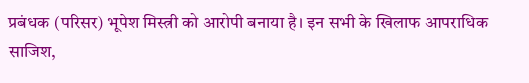प्रबंधक (परिसर) भूपेश मिस्त्री को आरोपी बनाया है। इन सभी के खिलाफ आपराधिक साजिश,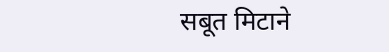सबूत मिटाने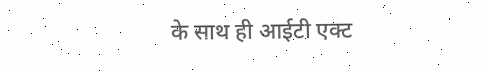के साथ ही आईटी एक्ट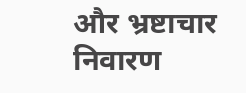और भ्रष्टाचार निवारण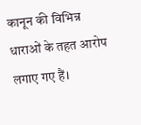कानून की विभिन्न धाराओं के तहत आरोप लगाए गए हैं।